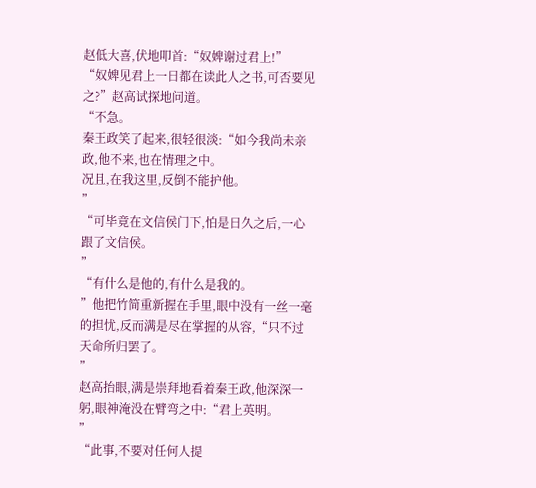赵低大喜,伏地叩首:“奴婢谢过君上!”
“奴婢见君上一日都在读此人之书,可否要见之?”赵高试探地问道。
“不急。
秦王政笑了起来,很轻很淡:“如今我尚未亲政,他不来,也在情理之中。
况且,在我这里,反倒不能护他。
”
“可毕竟在文信侯门下,怕是日久之后,一心跟了文信侯。
”
“有什么是他的,有什么是我的。
”他把竹简重新握在手里,眼中没有一丝一毫的担忧,反而满是尽在掌握的从容,“只不过天命所归罢了。
”
赵高抬眼,满是崇拜地看着秦王政,他深深一躬,眼神淹没在臂弯之中:“君上英明。
”
“此事,不要对任何人提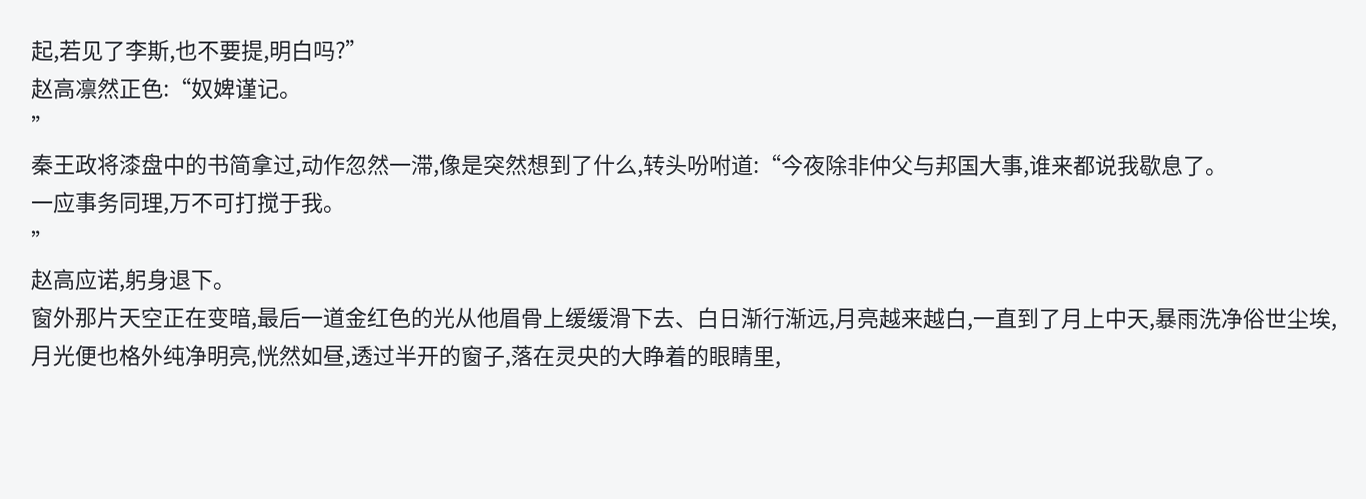起,若见了李斯,也不要提,明白吗?”
赵高凛然正色:“奴婢谨记。
”
秦王政将漆盘中的书简拿过,动作忽然一滞,像是突然想到了什么,转头吩咐道:“今夜除非仲父与邦国大事,谁来都说我歇息了。
一应事务同理,万不可打搅于我。
”
赵高应诺,躬身退下。
窗外那片天空正在变暗,最后一道金红色的光从他眉骨上缓缓滑下去、白日渐行渐远,月亮越来越白,一直到了月上中天,暴雨洗净俗世尘埃,月光便也格外纯净明亮,恍然如昼,透过半开的窗子,落在灵央的大睁着的眼睛里,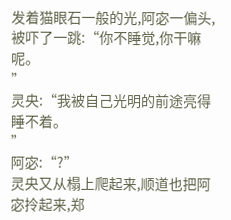发着猫眼石一般的光,阿宓一偏头,被吓了一跳:“你不睡觉,你干嘛呢。
”
灵央:“我被自己光明的前途亮得睡不着。
”
阿宓:“?”
灵央又从榻上爬起来,顺道也把阿宓拎起来,郑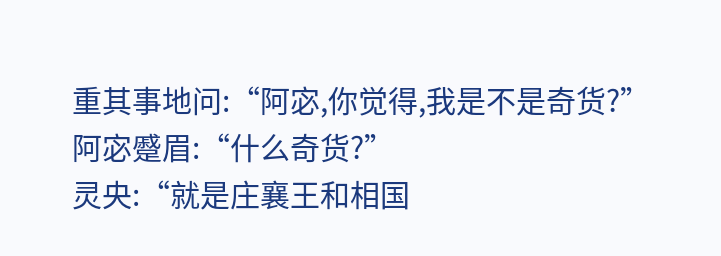重其事地问:“阿宓,你觉得,我是不是奇货?”
阿宓蹙眉:“什么奇货?”
灵央:“就是庄襄王和相国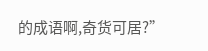的成语啊,奇货可居?”